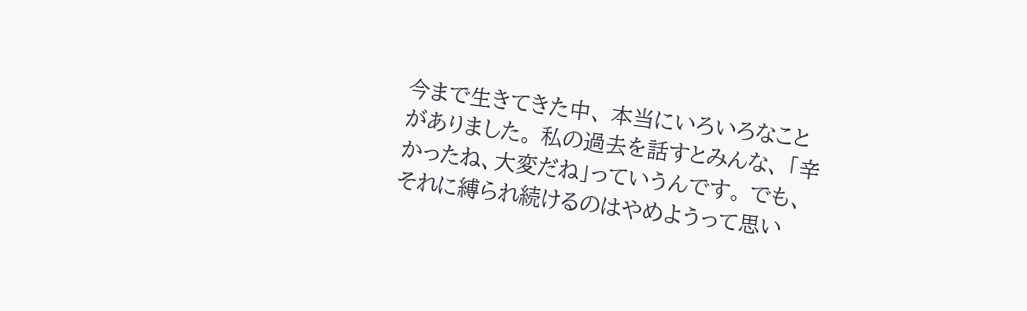今まで生きてきた中、 本当にいろいろなことがありました。 私の過去を話すとみんな、 「辛かったね、大変だね」っていうんです。 でも、それに縛られ続けるのはやめようって思い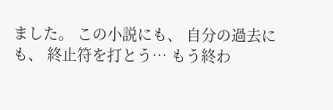ました。 この小説にも、 自分の過去にも、 終止符を打とう… もう終わ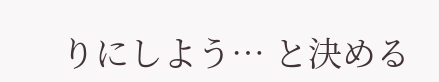りにしよう… と決める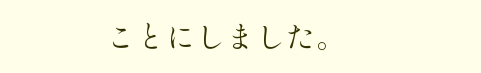ことにしました。